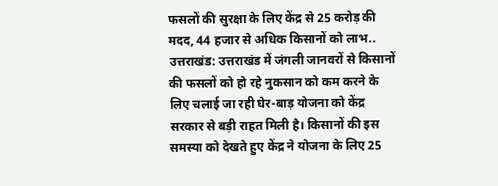फसलों की सुरक्षा के लिए केंद्र से 25 करोड़ की मदद, 44 हजार से अधिक किसानों को लाभ..
उत्तराखंड: उत्तराखंड में जंगली जानवरों से किसानों की फसलों को हो रहे नुकसान को कम करने के लिए चलाई जा रही घेर-बाड़ योजना को केंद्र सरकार से बड़ी राहत मिली है। किसानों की इस समस्या को देखते हुए केंद्र ने योजना के लिए 25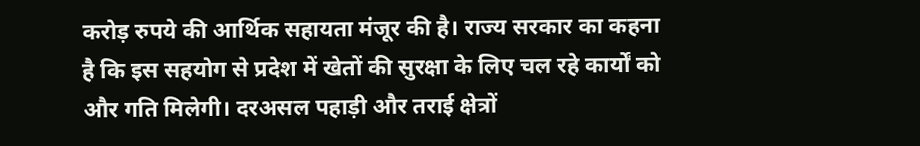करोड़ रुपये की आर्थिक सहायता मंजूर की है। राज्य सरकार का कहना है कि इस सहयोग से प्रदेश में खेतों की सुरक्षा के लिए चल रहे कार्यों को और गति मिलेगी। दरअसल पहाड़ी और तराई क्षेत्रों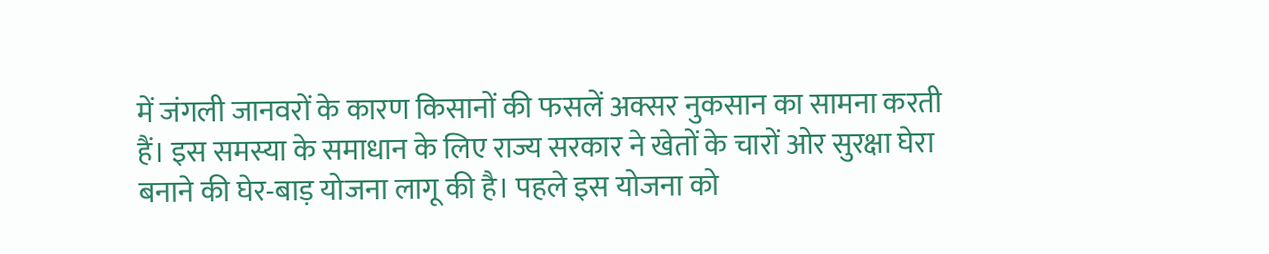में जंगली जानवरों के कारण किसानों की फसलें अक्सर नुकसान का सामना करती हैं। इस समस्या के समाधान के लिए राज्य सरकार ने खेतों के चारों ओर सुरक्षा घेरा बनाने की घेर-बाड़ योजना लागू की है। पहले इस योजना को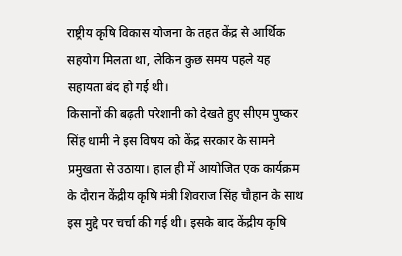राष्ट्रीय कृषि विकास योजना के तहत केंद्र से आर्थिक सहयोग मिलता था, लेकिन कुछ समय पहले यह सहायता बंद हो गई थी।
किसानों की बढ़ती परेशानी को देखते हुए सीएम पुष्कर सिंह धामी ने इस विषय को केंद्र सरकार के सामने प्रमुखता से उठाया। हाल ही में आयोजित एक कार्यक्रम के दौरान केंद्रीय कृषि मंत्री शिवराज सिंह चौहान के साथ इस मुद्दे पर चर्चा की गई थी। इसके बाद केंद्रीय कृषि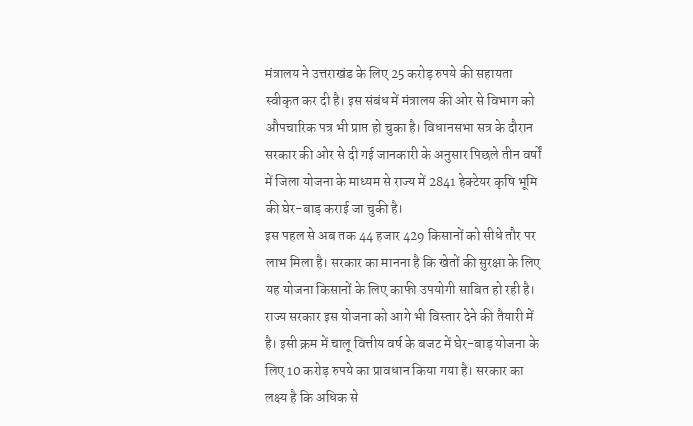मंत्रालय ने उत्तराखंड के लिए 25 करोड़ रुपये की सहायता स्वीकृत कर दी है। इस संबंध में मंत्रालय की ओर से विभाग को औपचारिक पत्र भी प्राप्त हो चुका है। विधानसभा सत्र के दौरान सरकार की ओर से दी गई जानकारी के अनुसार पिछले तीन वर्षों में जिला योजना के माध्यम से राज्य में 2841 हेक्टेयर कृषि भूमि की घेर-बाड़ कराई जा चुकी है।
इस पहल से अब तक 44 हजार 429 किसानों को सीधे तौर पर लाभ मिला है। सरकार का मानना है कि खेतों की सुरक्षा के लिए यह योजना किसानों के लिए काफी उपयोगी साबित हो रही है। राज्य सरकार इस योजना को आगे भी विस्तार देने की तैयारी में है। इसी क्रम में चालू वित्तीय वर्ष के बजट में घेर-बाड़ योजना के लिए 10 करोड़ रुपये का प्रावधान किया गया है। सरकार का लक्ष्य है कि अधिक से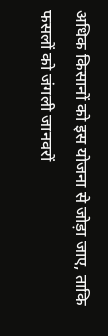अधिक किसानों को इस योजना से जोड़ा जाए, ताकि फसलों को जंगली जानवरों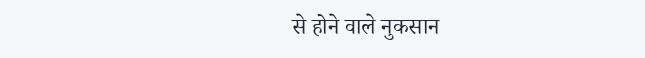से होने वाले नुकसान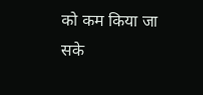को कम किया जा सके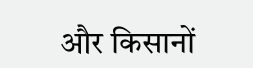और किसानों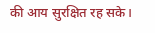की आय सुरक्षित रह सके।